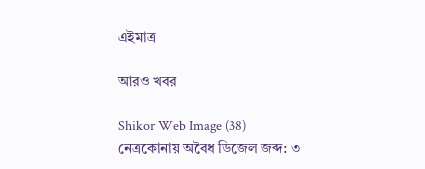এইমাত্র

আরও খবর

Shikor Web Image (38)
নেত্রকোনায় অবৈধ ডিজেল জব্দ: ৩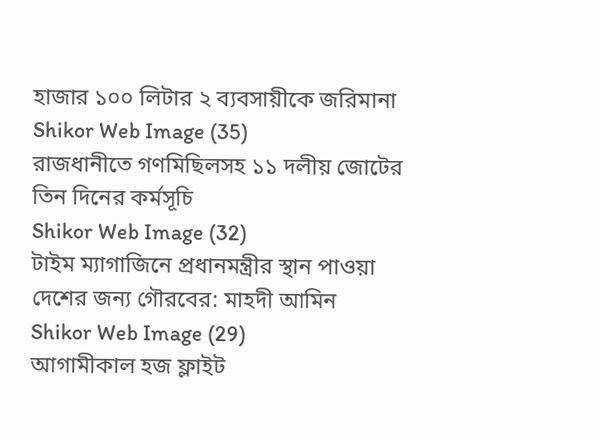হাজার ১০০ লিটার ২ ব্যবসায়ীকে জরিমানা
Shikor Web Image (35)
রাজধানীতে গণমিছিলসহ ১১ দলীয় জোটের তিন দিনের কর্মসূচি
Shikor Web Image (32)
টাইম ম্যাগাজিনে প্রধানমন্ত্রীর স্থান পাওয়া দেশের জন্য গৌরবের: মাহদী আমিন
Shikor Web Image (29)
আগামীকাল হজ ফ্লাইট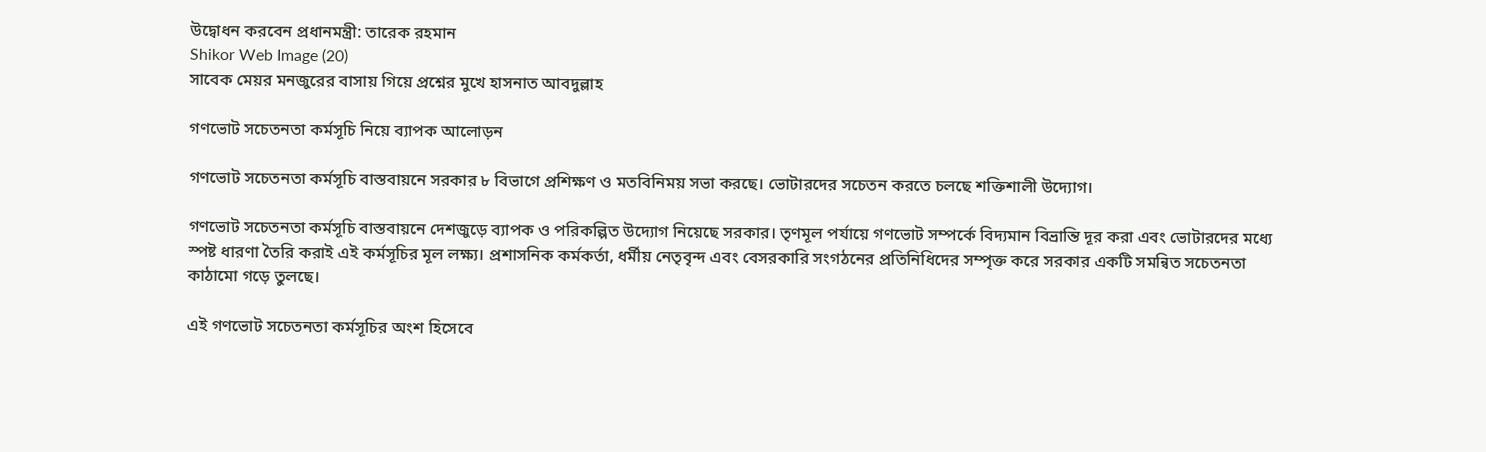উদ্বোধন করবেন প্রধানমন্ত্রী: তারেক রহমান
Shikor Web Image (20)
সাবেক মেয়র মনজুরের বাসায় গিয়ে প্রশ্নের মুখে হাসনাত আবদুল্লাহ

গণভোট সচেতনতা কর্মসূচি নিয়ে ব্যাপক আলোড়ন

গণভোট সচেতনতা কর্মসূচি বাস্তবায়নে সরকার ৮ বিভাগে প্রশিক্ষণ ও মতবিনিময় সভা করছে। ভোটারদের সচেতন করতে চলছে শক্তিশালী উদ্যোগ।

গণভোট সচেতনতা কর্মসূচি বাস্তবায়নে দেশজুড়ে ব্যাপক ও পরিকল্পিত উদ্যোগ নিয়েছে সরকার। তৃণমূল পর্যায়ে গণভোট সম্পর্কে বিদ্যমান বিভ্রান্তি দূর করা এবং ভোটারদের মধ্যে স্পষ্ট ধারণা তৈরি করাই এই কর্মসূচির মূল লক্ষ্য। প্রশাসনিক কর্মকর্তা, ধর্মীয় নেতৃবৃন্দ এবং বেসরকারি সংগঠনের প্রতিনিধিদের সম্পৃক্ত করে সরকার একটি সমন্বিত সচেতনতা কাঠামো গড়ে তুলছে।

এই গণভোট সচেতনতা কর্মসূচির অংশ হিসেবে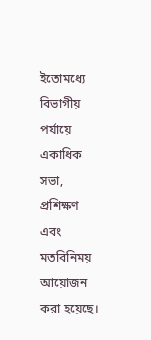ইতোমধ্যে বিভাগীয় পর্যায়ে একাধিক সভা, প্রশিক্ষণ এবং মতবিনিময় আয়োজন করা হয়েছে।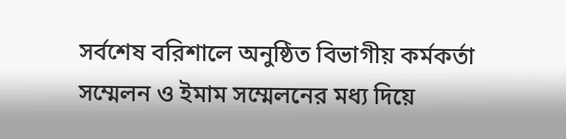সর্বশেষ বরিশালে অনুষ্ঠিত বিভাগীয় কর্মকর্তা সম্মেলন ও ইমাম সম্মেলনের মধ্য দিয়ে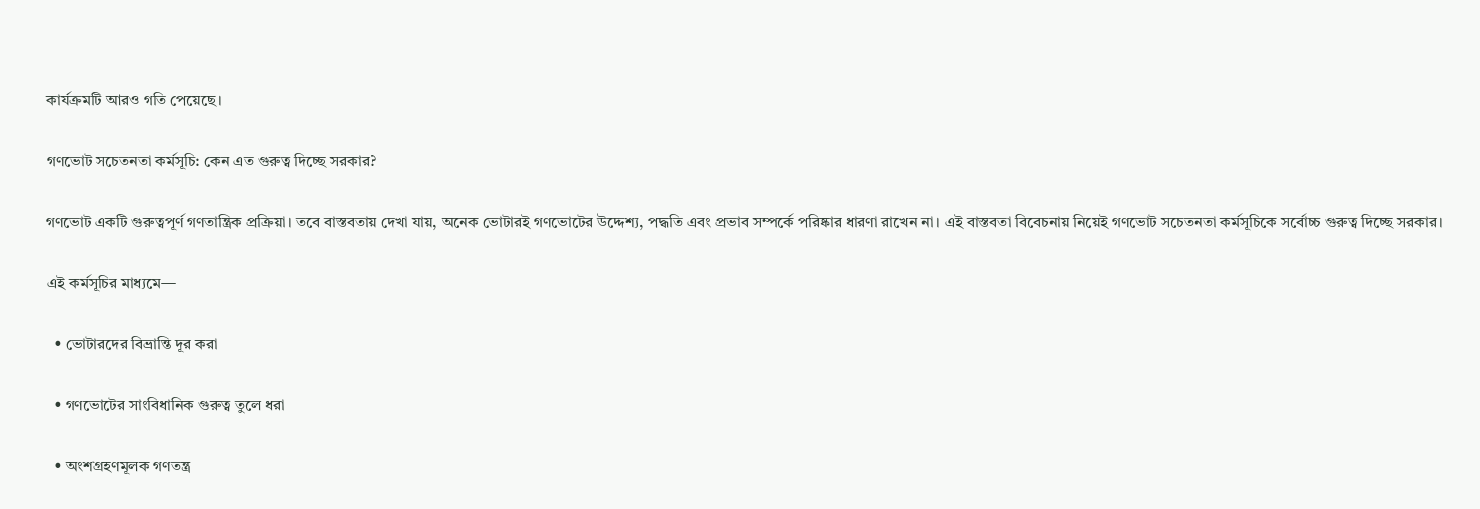কার্যক্রমটি আরও গতি পেয়েছে।

গণভোট সচেতনতা কর্মসূচি: কেন এত গুরুত্ব দিচ্ছে সরকার?

গণভোট একটি গুরুত্বপূর্ণ গণতান্ত্রিক প্রক্রিয়া। তবে বাস্তবতায় দেখা যায়, অনেক ভোটারই গণভোটের উদ্দেশ্য, পদ্ধতি এবং প্রভাব সম্পর্কে পরিষ্কার ধারণা রাখেন না। এই বাস্তবতা বিবেচনায় নিয়েই গণভোট সচেতনতা কর্মসূচিকে সর্বোচ্চ গুরুত্ব দিচ্ছে সরকার।

এই কর্মসূচির মাধ্যমে—

  • ভোটারদের বিভ্রান্তি দূর করা

  • গণভোটের সাংবিধানিক গুরুত্ব তুলে ধরা

  • অংশগ্রহণমূলক গণতন্ত্র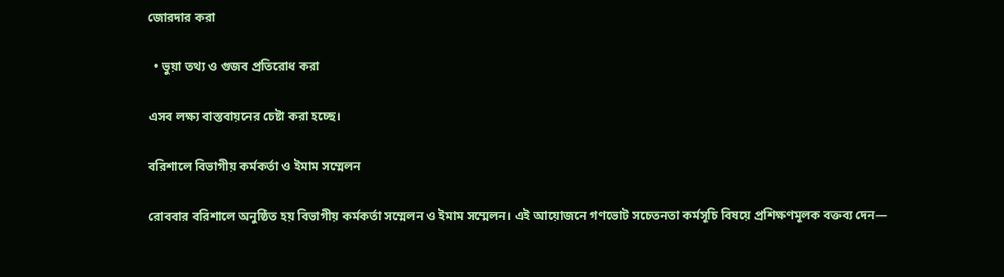জোরদার করা

  • ভুয়া তথ্য ও গুজব প্রতিরোধ করা

এসব লক্ষ্য বাস্তবায়নের চেষ্টা করা হচ্ছে।

বরিশালে বিভাগীয় কর্মকর্তা ও ইমাম সম্মেলন

রোববার বরিশালে অনুষ্ঠিত হয় বিভাগীয় কর্মকর্তা সম্মেলন ও ইমাম সম্মেলন। এই আয়োজনে গণভোট সচেতনতা কর্মসূচি বিষয়ে প্রশিক্ষণমূলক বক্তব্য দেন—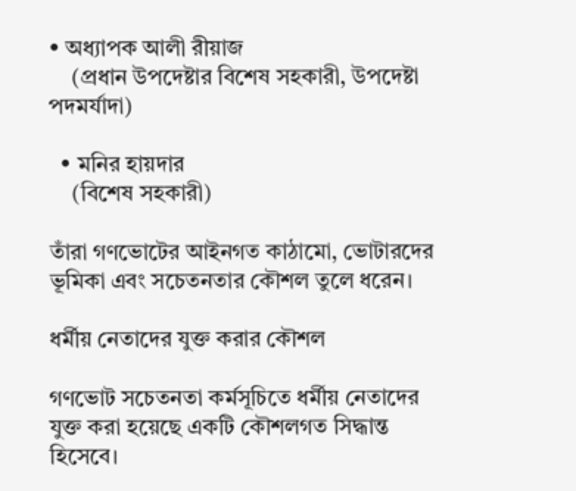• অধ্যাপক আলী রীয়াজ
    (প্রধান উপদেষ্টার বিশেষ সহকারী, উপদেষ্টা পদমর্যাদা)

  • মনির হায়দার
    (বিশেষ সহকারী)

তাঁরা গণভোটের আইনগত কাঠামো, ভোটারদের ভূমিকা এবং সচেতনতার কৌশল তুলে ধরেন।

ধর্মীয় নেতাদের যুক্ত করার কৌশল

গণভোট সচেতনতা কর্মসূচিতে ধর্মীয় নেতাদের যুক্ত করা হয়েছে একটি কৌশলগত সিদ্ধান্ত হিসেবে।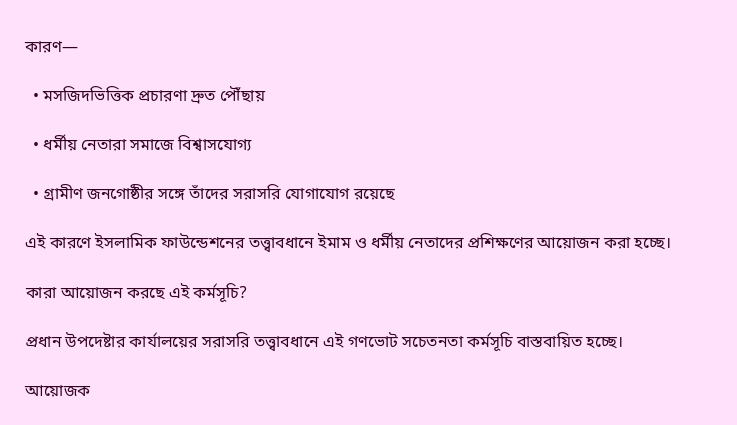কারণ—

  • মসজিদভিত্তিক প্রচারণা দ্রুত পৌঁছায়

  • ধর্মীয় নেতারা সমাজে বিশ্বাসযোগ্য

  • গ্রামীণ জনগোষ্ঠীর সঙ্গে তাঁদের সরাসরি যোগাযোগ রয়েছে

এই কারণে ইসলামিক ফাউন্ডেশনের তত্ত্বাবধানে ইমাম ও ধর্মীয় নেতাদের প্রশিক্ষণের আয়োজন করা হচ্ছে।

কারা আয়োজন করছে এই কর্মসূচি?

প্রধান উপদেষ্টার কার্যালয়ের সরাসরি তত্ত্বাবধানে এই গণভোট সচেতনতা কর্মসূচি বাস্তবায়িত হচ্ছে।

আয়োজক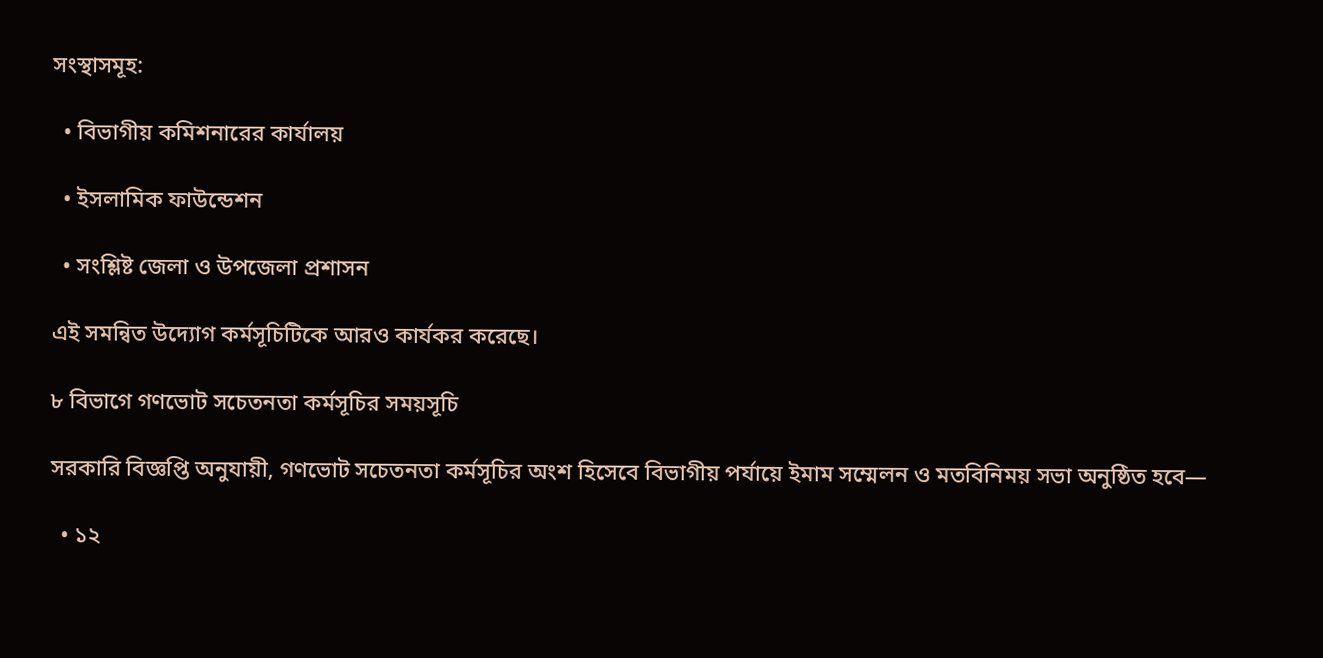সংস্থাসমূহ:

  • বিভাগীয় কমিশনারের কার্যালয়

  • ইসলামিক ফাউন্ডেশন

  • সংশ্লিষ্ট জেলা ও উপজেলা প্রশাসন

এই সমন্বিত উদ্যোগ কর্মসূচিটিকে আরও কার্যকর করেছে।

৮ বিভাগে গণভোট সচেতনতা কর্মসূচির সময়সূচি

সরকারি বিজ্ঞপ্তি অনুযায়ী, গণভোট সচেতনতা কর্মসূচির অংশ হিসেবে বিভাগীয় পর্যায়ে ইমাম সম্মেলন ও মতবিনিময় সভা অনুষ্ঠিত হবে—

  • ১২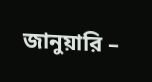জানুয়ারি –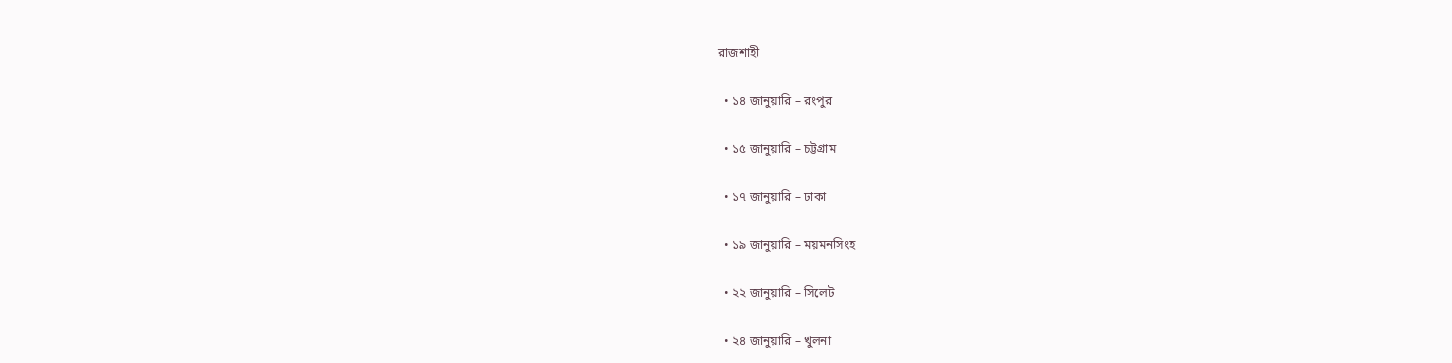রাজশাহী

  • ১৪ জানুয়ারি – রংপুর

  • ১৫ জানুয়ারি – চট্টগ্রাম

  • ১৭ জানুয়ারি – ঢাকা

  • ১৯ জানুয়ারি – ময়মনসিংহ

  • ২২ জানুয়ারি – সিলেট

  • ২৪ জানুয়ারি – খুলনা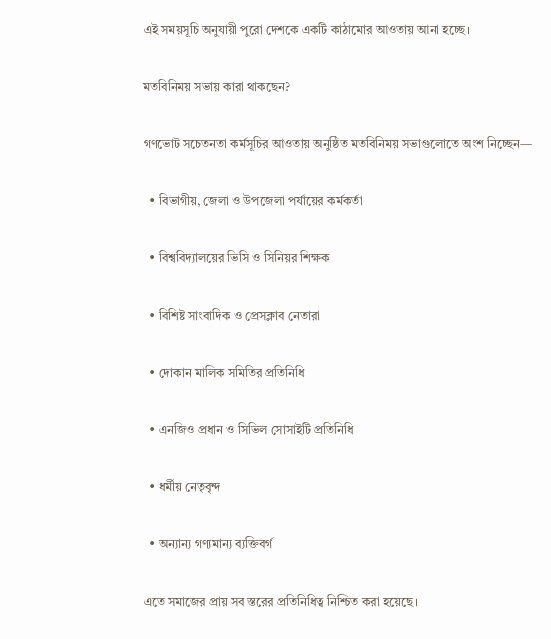এই সময়সূচি অনুযায়ী পুরো দেশকে একটি কাঠামোর আওতায় আনা হচ্ছে।

মতবিনিময় সভায় কারা থাকছেন?

গণভোট সচেতনতা কর্মসূচির আওতায় অনুষ্ঠিত মতবিনিময় সভাগুলোতে অংশ নিচ্ছেন—

  • বিভাগীয়, জেলা ও উপজেলা পর্যায়ের কর্মকর্তা

  • বিশ্ববিদ্যালয়ের ভিসি ও সিনিয়র শিক্ষক

  • বিশিষ্ট সাংবাদিক ও প্রেসক্লাব নেতারা

  • দোকান মালিক সমিতির প্রতিনিধি

  • এনজিও প্রধান ও সিভিল সোসাইটি প্রতিনিধি

  • ধর্মীয় নেতৃবৃন্দ

  • অন্যান্য গণ্যমান্য ব্যক্তিবর্গ

এতে সমাজের প্রায় সব স্তরের প্রতিনিধিত্ব নিশ্চিত করা হয়েছে।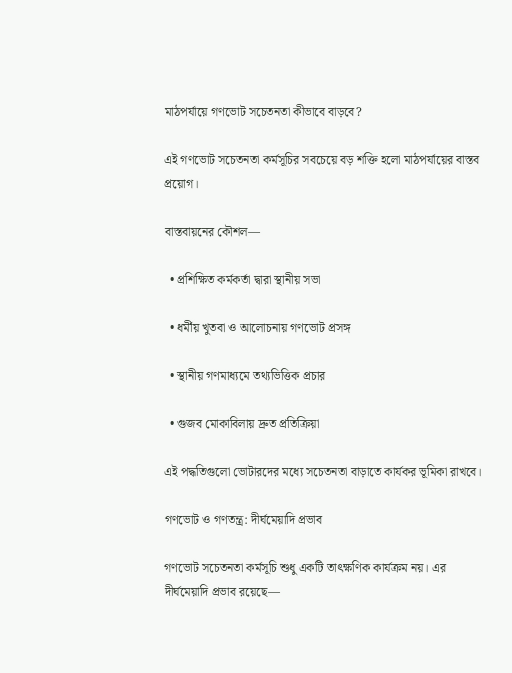মাঠপর্যায়ে গণভোট সচেতনতা কীভাবে বাড়বে?

এই গণভোট সচেতনতা কর্মসূচির সবচেয়ে বড় শক্তি হলো মাঠপর্যায়ের বাস্তব প্রয়োগ।

বাস্তবায়নের কৌশল—

  • প্রশিক্ষিত কর্মকর্তা দ্বারা স্থানীয় সভা

  • ধর্মীয় খুতবা ও আলোচনায় গণভোট প্রসঙ্গ

  • স্থানীয় গণমাধ্যমে তথ্যভিত্তিক প্রচার

  • গুজব মোকাবিলায় দ্রুত প্রতিক্রিয়া

এই পদ্ধতিগুলো ভোটারদের মধ্যে সচেতনতা বাড়াতে কার্যকর ভূমিকা রাখবে।

গণভোট ও গণতন্ত্র: দীর্ঘমেয়াদি প্রভাব

গণভোট সচেতনতা কর্মসূচি শুধু একটি তাৎক্ষণিক কার্যক্রম নয়। এর দীর্ঘমেয়াদি প্রভাব রয়েছে—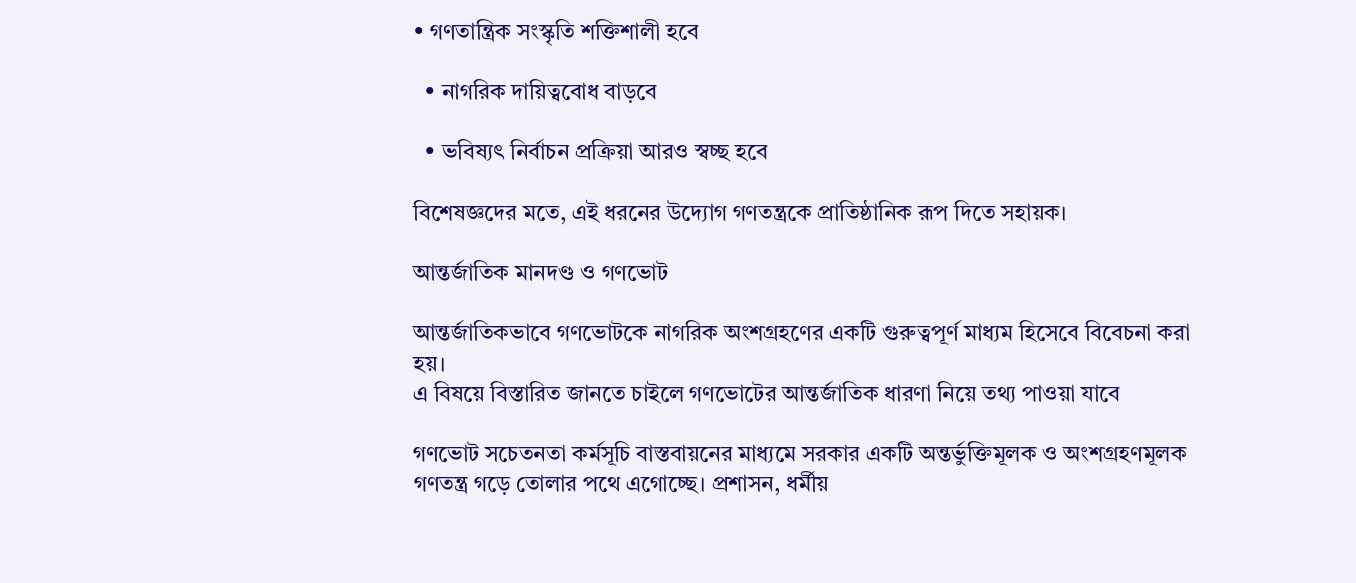• গণতান্ত্রিক সংস্কৃতি শক্তিশালী হবে

  • নাগরিক দায়িত্ববোধ বাড়বে

  • ভবিষ্যৎ নির্বাচন প্রক্রিয়া আরও স্বচ্ছ হবে

বিশেষজ্ঞদের মতে, এই ধরনের উদ্যোগ গণতন্ত্রকে প্রাতিষ্ঠানিক রূপ দিতে সহায়ক।

আন্তর্জাতিক মানদণ্ড ও গণভোট

আন্তর্জাতিকভাবে গণভোটকে নাগরিক অংশগ্রহণের একটি গুরুত্বপূর্ণ মাধ্যম হিসেবে বিবেচনা করা হয়।
এ বিষয়ে বিস্তারিত জানতে চাইলে গণভোটের আন্তর্জাতিক ধারণা নিয়ে তথ্য পাওয়া যাবে

গণভোট সচেতনতা কর্মসূচি বাস্তবায়নের মাধ্যমে সরকার একটি অন্তর্ভুক্তিমূলক ও অংশগ্রহণমূলক গণতন্ত্র গড়ে তোলার পথে এগোচ্ছে। প্রশাসন, ধর্মীয়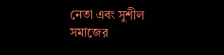নেতা এবং সুশীল সমাজের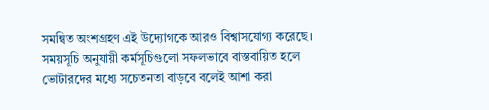সমন্বিত অংশগ্রহণ এই উদ্যোগকে আরও বিশ্বাসযোগ্য করেছে। সময়সূচি অনুযায়ী কর্মসূচিগুলো সফলভাবে বাস্তবায়িত হলে ভোটারদের মধ্যে সচেতনতা বাড়বে বলেই আশা করা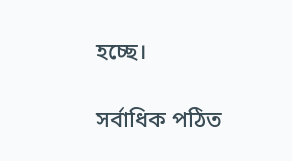হচ্ছে।

সর্বাধিক পঠিত